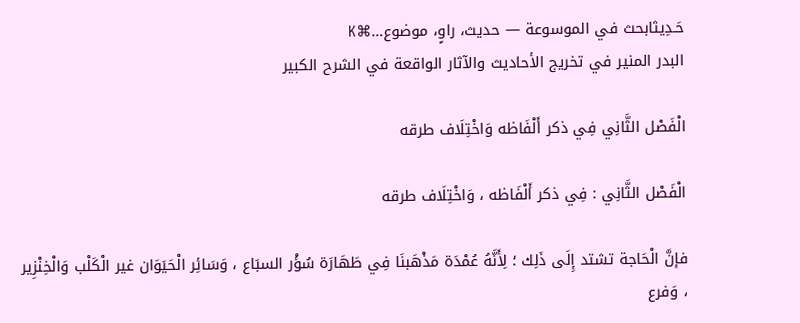حَـدِيثابحث في الموسوعة — حديث، راوٍ، موضوع…⌘K
البدر المنير في تخريج الأحاديث والآثار الواقعة في الشرح الكبير

الْفَصْل الثَّانِي فِي ذكر أَلْفَاظه وَاخْتِلَاف طرقه

الْفَصْل الثَّانِي : فِي ذكر أَلْفَاظه ، وَاخْتِلَاف طرقه

فإنَّ الْحَاجة تشتد إِلَى ذَلِك ؛ لِأَنَّهُ عُمْدَة مَذْهَبنَا فِي طَهَارَة سُؤْر السبَاع ، وَسَائِر الْحَيَوَان غير الْكَلْب وَالْخِنْزِير ، وَفرع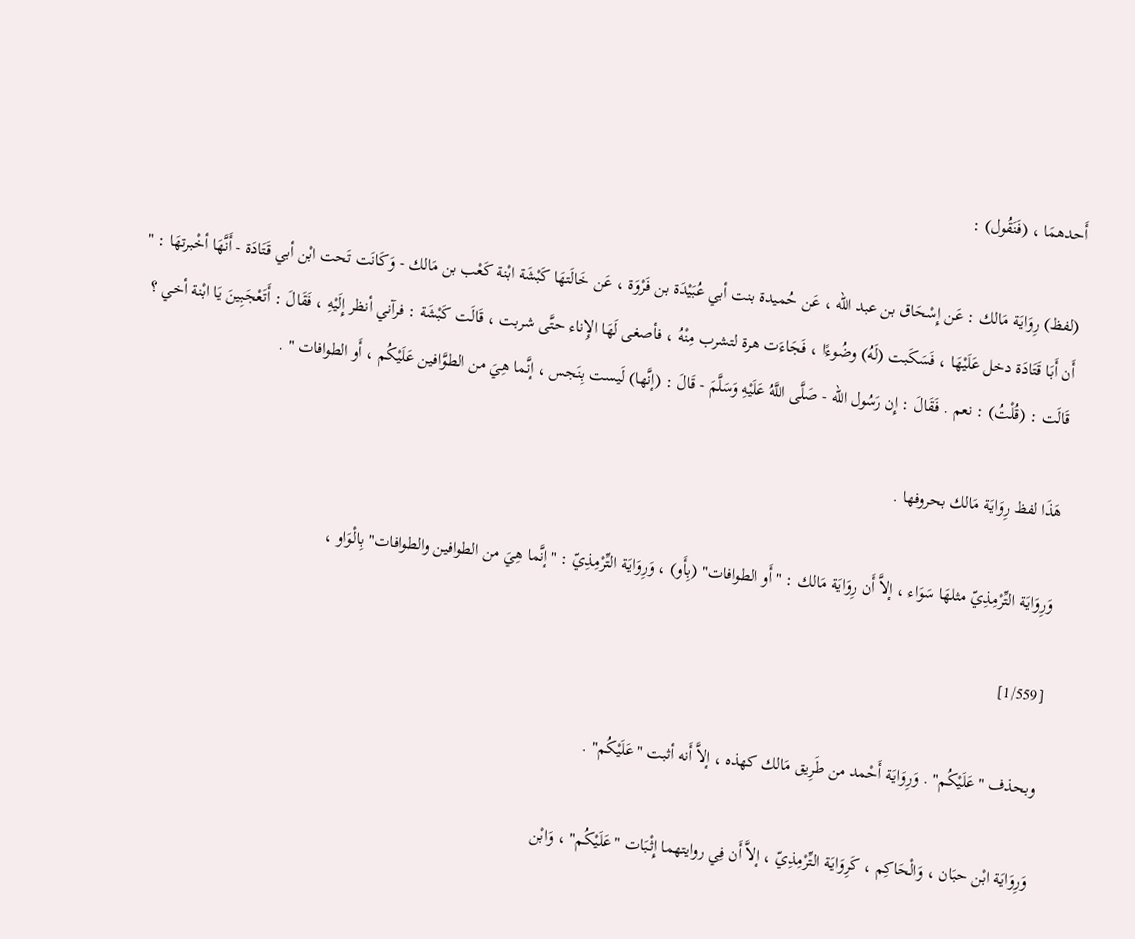أَحدهمَا ، (فَنَقُول) :

(لفظ) رِوَايَة مَالك : عَن إِسْحَاق بن عبد الله ، عَن حُميدة بنت أبي عُبَيْدَة بن فَرْوَة ، عَن خَالَتهَا كَبْشَة ابْنة كَعْب بن مَالك - وَكَانَت تَحت ابْن أبي قَتَادَة - أَنَّهَا أخْبرتهَا : " أَن أَبَا قَتَادَة دخل عَلَيْهَا ، فَسَكَبت (لَهُ) وضُوءًا ، فَجَاءَت هرة لتشرب مِنْهُ ، فأصغى لَهَا الإِناء حتَّى شربت ، قَالَت كَبْشَة : فرآني أنظر إِلَيْهِ ، فَقَالَ : أَتَعْجَبِينَ يَا ابْنة أخي ؟ قَالَت : (قُلْتُ) : نعم . فَقَالَ : إِن رَسُول الله - صَلَّى اللَّهُ عَلَيْهِ وَسَلَّمَ - قَالَ : (إنَّها) لَيست بِنَجس ، إنَّما هِيَ من الطوَّافين عَلَيْكُم ، أَو الطوافات " .

هَذَا لفظ رِوَايَة مَالك بحروفها .

وَرِوَايَة التِّرْمِذِيّ مثلهَا سَوَاء ، إلاَّ أَن رِوَايَة مَالك : "أَو الطوافات" (بِأَو) ، وَرِوَايَة التِّرْمِذِيّ : "إنَّما هِيَ من الطوافين والطوافات" بِالْوَاو ،

[1/559]

وبحذف "عَلَيْكُم" . وَرِوَايَة أَحْمد من طَرِيق مَالك كهذه ، إلاَّ أَنه أثبت "عَلَيْكُم" .

وَرِوَايَة ابْن حبَان ، وَالْحَاكِم ، كَرِوَايَة التِّرْمِذِيّ ، إلاَّ أَن فِي روايتهما إِثْبَات "عَلَيْكُم" ، وَابْن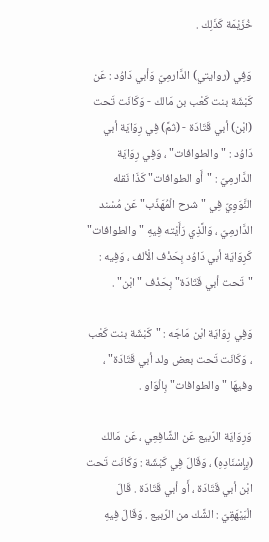خُزَيْمَة كَذَلِك .

وَفِي (روايتي) الدَّارمِيّ وَأبي دَاوُد : عَن كَبْشَة بنت كَعْب بن مَالك - وَكَانَت تَحت (ابْن) أبي قَتَادَة - (ثمَّ) فِي رِوَايَة أبي دَاوُد : "والطوافات" ، وَفِي رِوَايَة الدَّارمِيّ : "أَو الطوافات" كَذَا نَقله النَّوَوِيّ فِي "شرح الْمُهَذّب" عَن مُسْند الدَّارمِيّ ، وَالَّذِي رَأَيْته فِيهِ "والطوافات" كَرِوَايَة أبي دَاوُد بِحَذْف الْألف ، وَفِيه : "تَحت أبي قَتَادَة" بِحَذْف "ابْن" .

وَفِي رِوَايَة ابْن مَاجَه : "كَبْشَة بنت كَعْب ، وَكَانَت تَحت بعض ولد أبي قَتَادَة" ، وفيهَا "والطوافات" بِالْوَاو .

وَرِوَايَة الرّبيع عَن الشَّافِعِي ، عَن مَالك (بِإِسْنَادِهِ) ، وَقَالَ فِي كَبْشَة : وَكَانَت تَحت ابْن أبي قَتَادَة ، أَو أبي قَتَادَة . قَالَ الْبَيْهَقِيّ : الشَّك من الرّبيع . وَقَالَ فِيهِ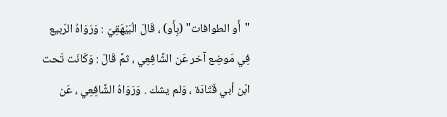"أَو الطوافات" (بِأَو) ، قَالَ الْبَيْهَقِيّ : وَرَوَاهُ الرّبيع فِي مَوضِع آخر عَن الشَّافِعِي ، ثمَّ قَالَ : وَكَانَت تَحت ابْن أبي قَتَادَة ، وَلم يشك . وَرَوَاهُ الشَّافِعِي ، عَن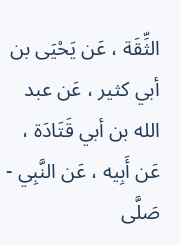الثِّقَة ، عَن يَحْيَى بن أبي كثير ، عَن عبد الله بن أبي قَتَادَة ، عَن أَبِيه ، عَن النَّبِي - صَلَّى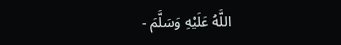اللَّهُ عَلَيْهِ وَسَلَّمَ -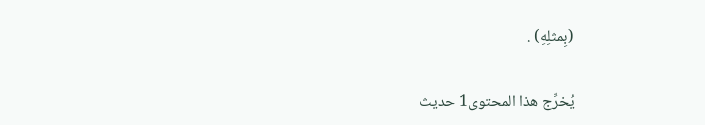(بِمثلِهِ) .

يُخرِّج هذا المحتوى1 حديث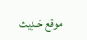موقع حَـدِيث